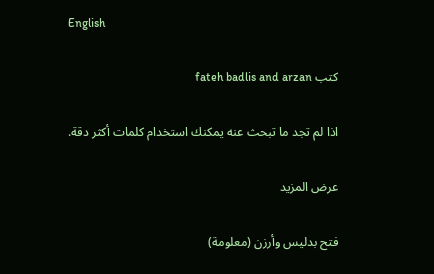English

كتب fateh badlis and arzan

اذا لم تجد ما تبحث عنه يمكنك استخدام كلمات أكثر دقة.

عرض المزيد

فتح بدليس وأرزن (معلومة)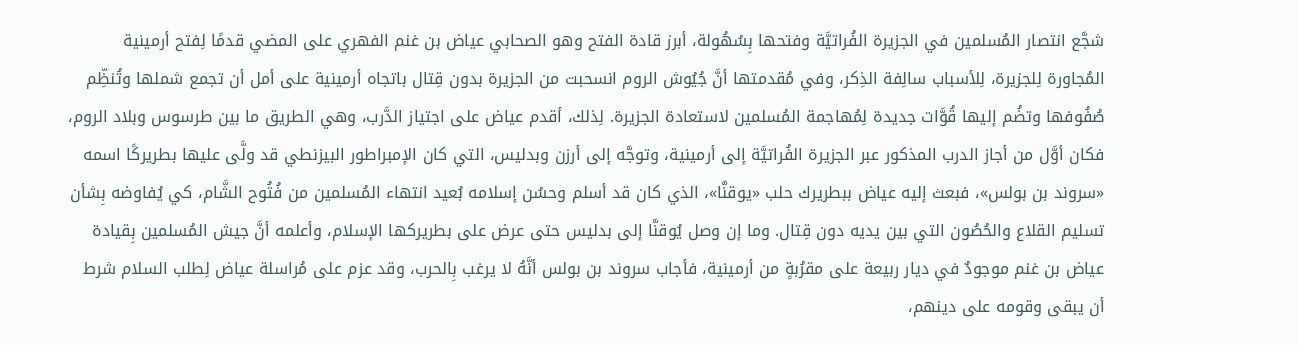شجَّع انتصار المُسلمين في الجزيرة الفُراتيَّة وفتحها بِسُهُولة، أبرز قادة الفتح وهو الصحابي عياض بن غنم الفهري على المضي قدمًا لِفتح أرمينية المُجاورة لِلجزيرة، لِلأسباب سالِفة الذِكر، وفي مُقدمتها أنَّ جُيُوش الروم انسحبت من الجزيرة بدون قِتال باتجاه أرمينية على أمل أن تجمع شملها وتُنظِّم صُفُوفها وتضُم إليها قُوَّات جديدة لِمُهاجمة المُسلمين لاستعادة الجزيرة. لِذلك، أقدم عياض على اجتياز الدَّرب، وهي الطريق ما بين طرسوس وبلاد الروم، فكان أوَّل من أجاز الدرب المذكور عبر الجزيرة الفُراتيَّة إلى أرمينية، وتوجَّه إلى أرزن وبدليس، التي كان الإمبراطور البيزنطي قد ولَّى عليها بطريركًا اسمه «سروند بن بولس»، فبعث إليه عياض ببطريرك حلب «يوقنَّا»، الذي كان قد أسلم وحسُن إسلامه بُعيد انتهاء المُسلمين من فُتُوح الشَّام، كي يُفاوضه بِشأن تسليم القلاع والحُصُون التي بين يديه دون قِتال. وما إن وصل يُوقنَّا إلى بدليس حتى عرض على بطريركها الإسلام، وأعلمه أنَّ جيش المُسلمين بِقيادة عياض بن غنم موجودٌ في ديار ربيعة على مقرُبةٍ من أرمينية، فأجاب سروند بن بولس أنَّهُ لا يرغب بِالحرب، وقد عزم على مُراسلة عياض لِطلب السلام شرط أن يبقى وقومه على دينهم،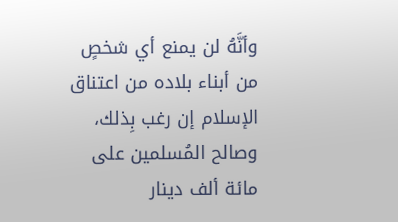وأنَّهُ لن يمنع أي شخصٍ من أبناء بلاده من اعتناق الإسلام إن رغب بِذلك، وصالح المُسلمين على مائة ألف دينار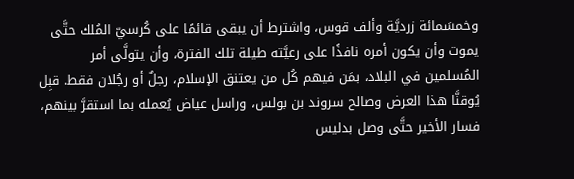وخمسَمائة زرديَّة وألف قوس، واشترط أن يبقى قائمًا على كُرسيّ المُلك حتَّى يموت وأن يكون أمره نافذًا على رعيَّته طيلة تلك الفترة، وأن يتولَّى أمر المُسلمين في البلاد، بمَن فيهم كُل من يعتنق الإسلام، رجلٌ أو رجُلان فقط. قبِل يُوقنَّا هذا العرض وصالح سروند بن بولس، وراسل عياض يُعمله بما استقرَّ بينهم، فسار الأخير حتَّى وصل بدليس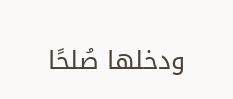ودخلها صُلحًا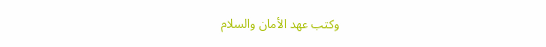وكتب عهد الأمان والسلام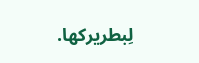لِبطريركها.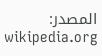المصدر: wikipedia.org